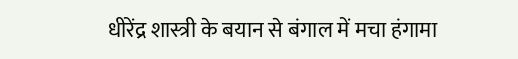धीरेंद्र शास्त्री के बयान से बंगाल में मचा हंगामा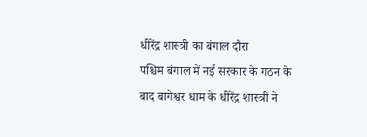धीरेंद्र शास्त्री का बंगाल दौरा
पश्चिम बंगाल में नई सरकार के गठन के बाद बागेश्वर धाम के धीरेंद्र शास्त्री ने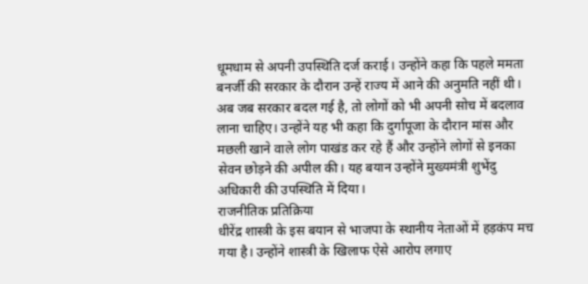धूमधाम से अपनी उपस्थिति दर्ज कराई। उन्होंने कहा कि पहले ममता बनर्जी की सरकार के दौरान उन्हें राज्य में आने की अनुमति नहीं थी। अब जब सरकार बदल गई है, तो लोगों को भी अपनी सोच में बदलाव लाना चाहिए। उन्होंने यह भी कहा कि दुर्गापूजा के दौरान मांस और मछली खाने वाले लोग पाखंड कर रहे हैं और उन्होंने लोगों से इनका सेवन छोड़ने की अपील की। यह बयान उन्होंने मुख्यमंत्री शुभेंदु अधिकारी की उपस्थिति में दिया।
राजनीतिक प्रतिक्रिया
धीरेंद्र शास्त्री के इस बयान से भाजपा के स्थानीय नेताओं में हड़कंप मच गया है। उन्होंने शास्त्री के खिलाफ ऐसे आरोप लगाए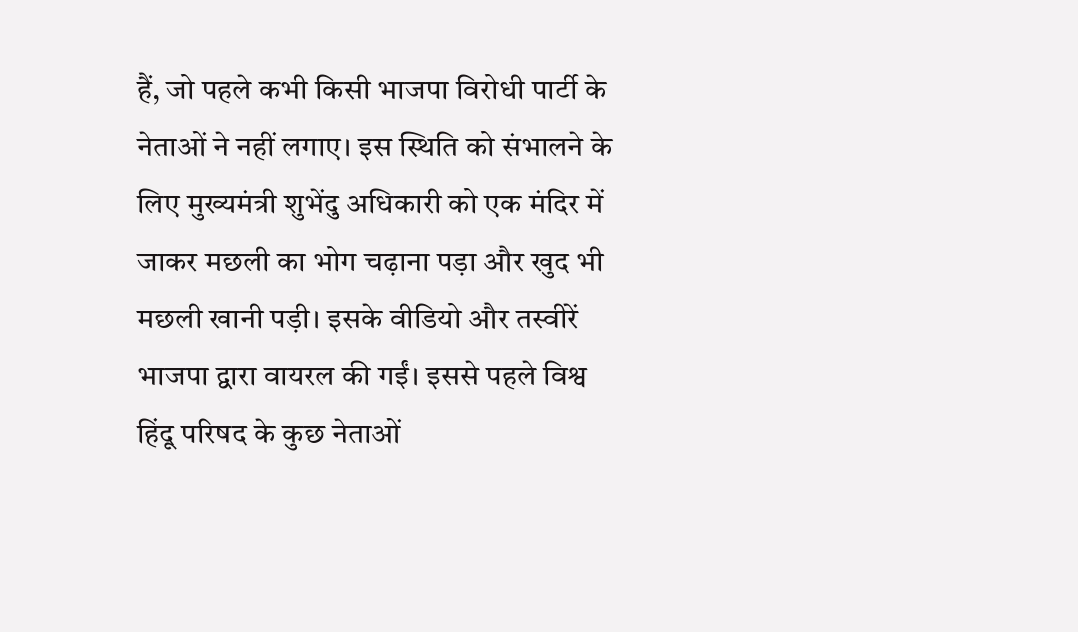हैं, जो पहले कभी किसी भाजपा विरोधी पार्टी के नेताओं ने नहीं लगाए। इस स्थिति को संभालने के लिए मुख्यमंत्री शुभेंदु अधिकारी को एक मंदिर में जाकर मछली का भोग चढ़ाना पड़ा और खुद भी मछली खानी पड़ी। इसके वीडियो और तस्वीरें भाजपा द्वारा वायरल की गईं। इससे पहले विश्व हिंदू परिषद के कुछ नेताओं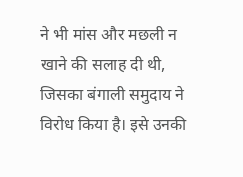ने भी मांस और मछली न खाने की सलाह दी थी, जिसका बंगाली समुदाय ने विरोध किया है। इसे उनकी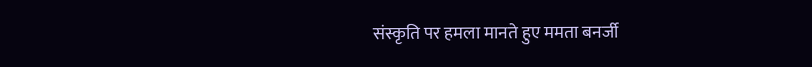संस्कृति पर हमला मानते हुए ममता बनर्जी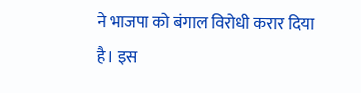ने भाजपा को बंगाल विरोधी करार दिया है। इस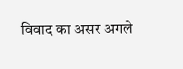विवाद का असर अगले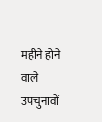महीने होने वाले उपचुनावों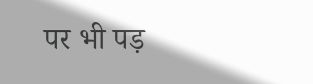पर भी पड़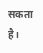सकता है।